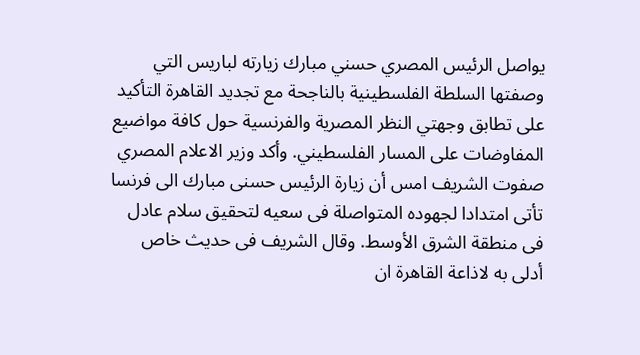يواصل الرئيس المصري حسني مبارك زيارته لباريس التي وصفتها السلطة الفلسطينية بالناجحة مع تجديد القاهرة التأكيد على تطابق وجهتي النظر المصرية والفرنسية حول كافة مواضيع المفاوضات على المسار الفلسطيني. وأكد وزير الاعلام المصري صفوت الشريف امس أن زيارة الرئيس حسنى مبارك الى فرنسا تأتى امتدادا لجهوده المتواصلة فى سعيه لتحقيق سلام عادل فى منطقة الشرق الأوسط. وقال الشريف فى حديث خاص أدلى به لاذاعة القاهرة ان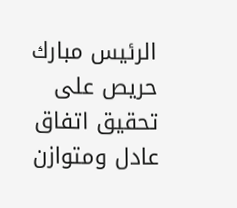الرئيس مبارك حريص على تحقيق اتفاق عادل ومتوازن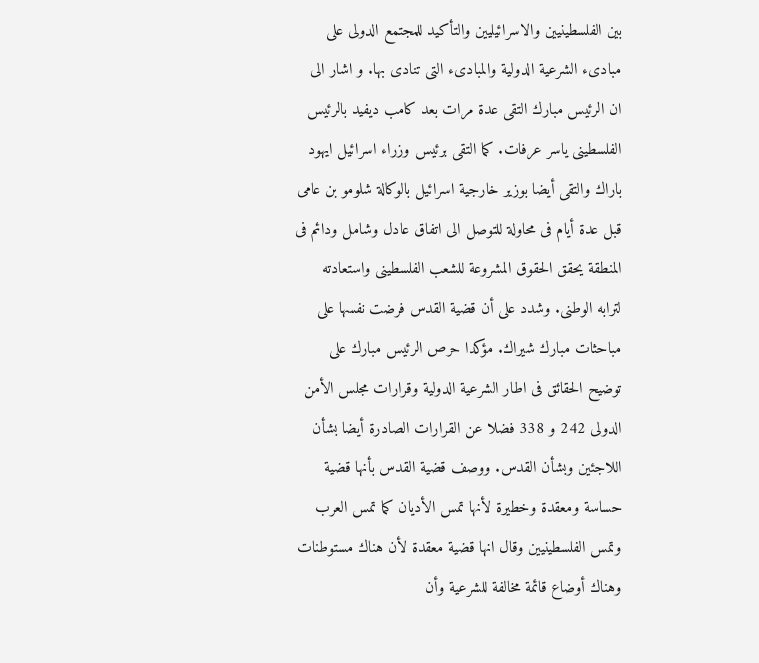بين الفلسطينيين والاسرائيليين والتأكيد للمجتمع الدولى على مبادىء الشرعية الدولية والمبادىء التى تنادى بها. و اشار الى ان الرئيس مبارك التقى عدة مرات بعد كامب ديفيد بالرئيس الفلسطينى ياسر عرفات. كما التقى برئيس وزراء اسرائيل ايهود باراك والتقى أيضا بوزير خارجية اسرائيل بالوكالة شلومو بن عامى قبل عدة أيام فى محاولة للتوصل الى اتفاق عادل وشامل ودائم فى المنطقة يحقق الحقوق المشروعة للشعب الفلسطينى واستعادته لترابه الوطنى. وشدد على أن قضية القدس فرضت نفسها على مباحثات مبارك شيراك. مؤكدا حرص الرئيس مبارك على توضيح الحقائق فى اطار الشرعية الدولية وقرارات مجلس الأمن الدولى 242 و 338 فضلا عن القرارات الصادرة أيضا بشأن اللاجئين وبشأن القدس. ووصف قضية القدس بأنها قضية حساسة ومعقدة وخطيرة لأنها تمس الأديان كما تمس العرب وتمس الفلسطينيين وقال انها قضية معقدة لأن هناك مستوطنات وهناك أوضاع قائمة مخالفة للشرعية وأن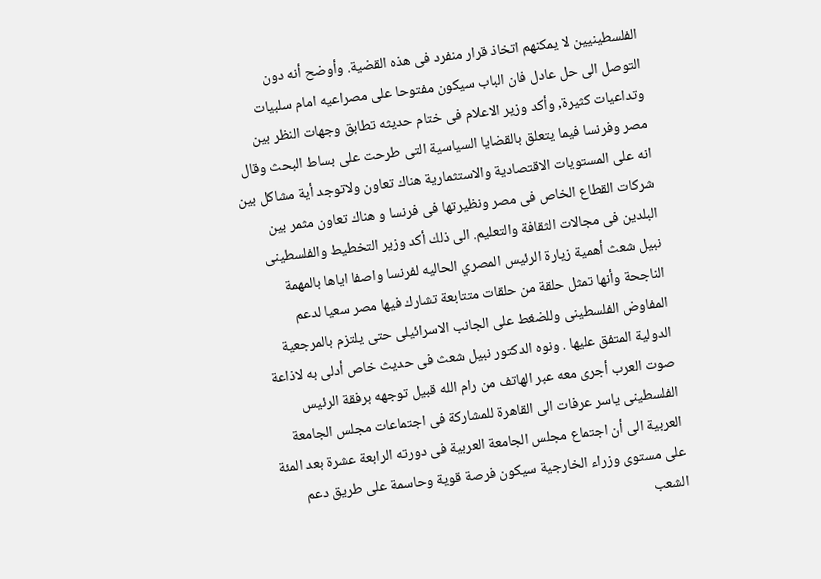الفلسطينيين لا يمكنهم اتخاذ قرار منفرد فى هذه القضية. وأوضح أنه دون التوصل الى حل عادل فان الباب سيكون مفتوحا على مصراعيه امام سلبيات وتداعيات كثيرة, وأكد وزير الاعلام فى ختام حديثه تطابق وجهات النظر بين مصر وفرنسا فيما يتعلق بالقضايا السياسية التى طرحت على بساط البحث وقال انه على المستويات الاقتصادية والاستثمارية هناك تعاون ولاتوجد أية مشاكل بين شركات القطاع الخاص فى مصر ونظيرتها فى فرنسا و هناك تعاون مثمر بين البلدين فى مجالات الثقافة والتعليم. الى ذلك أكد وزير التخطيط والفلسطينى نبيل شعث أهمية زيارة الرئيس المصري الحاليه لفرنسا واصفا اياها بالمهمة الناجحة وأنها تمثل حلقة من حلقات متتابعة تشارك فيها مصر سعيا لدعم المفاوض الفلسطينى وللضغط على الجانب الاسرائيلى حتى يلتزم بالمرجعية الدولية المتفق عليها . ونوه الدكتور نبيل شعث فى حديث خاص أدلى به لاذاعة صوت العرب أجرى معه عبر الهاتف من رام الله قبيل توجهه برفقة الرئيس الفلسطينى ياسر عرفات الى القاهرة للمشاركة فى اجتماعات مجلس الجامعة العربية الى أن اجتماع مجلس الجامعة العربية فى دورته الرابعة عشرة بعد المئة على مستوى وزراء الخارجية سيكون فرصة قوية وحاسمة على طريق دعم الشعب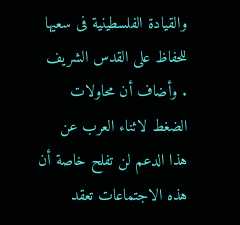والقيادة الفلسطينية فى سعيها للحفاظ على القدس الشريف . وأضاف أن محاولات الضغط لاثناء العرب عن هذا الدعم لن تفلح خاصة أن هذه الاجتماعات تعقد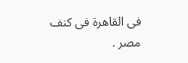فى القاهرة فى كنف مصر .